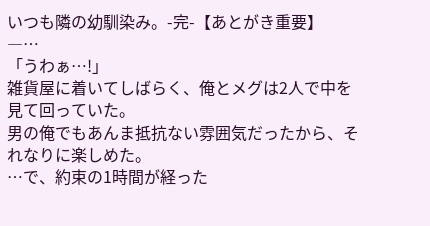いつも隣の幼馴染み。-完-【あとがき重要】
―…
「うわぁ…!」
雑貨屋に着いてしばらく、俺とメグは2人で中を見て回っていた。
男の俺でもあんま抵抗ない雰囲気だったから、それなりに楽しめた。
…で、約束の1時間が経った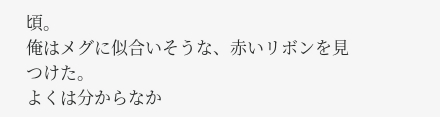頃。
俺はメグに似合いそうな、赤いリボンを見つけた。
よくは分からなか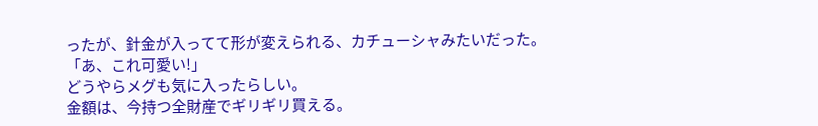ったが、針金が入ってて形が変えられる、カチューシャみたいだった。
「あ、これ可愛い!」
どうやらメグも気に入ったらしい。
金額は、今持つ全財産でギリギリ買える。